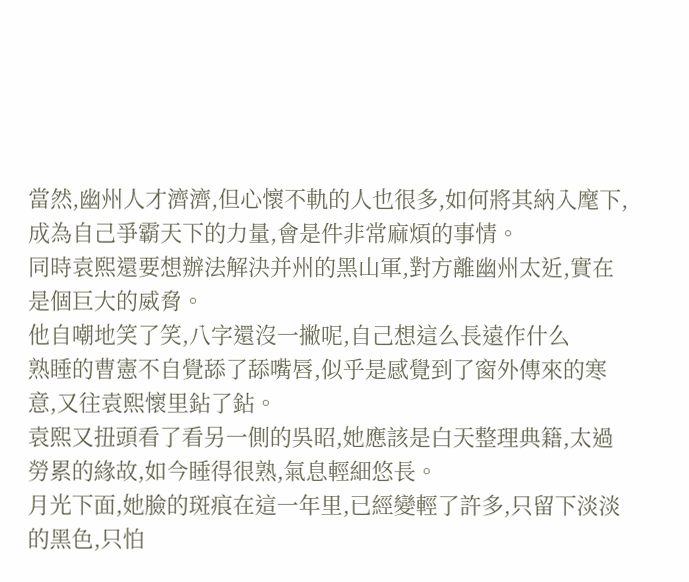當然,幽州人才濟濟,但心懷不軌的人也很多,如何將其納入麾下,成為自己爭霸天下的力量,會是件非常麻煩的事情。
同時袁熙還要想辦法解決并州的黑山軍,對方離幽州太近,實在是個巨大的威脅。
他自嘲地笑了笑,八字還沒一撇呢,自己想這么長遠作什么
熟睡的曹憲不自覺舔了舔嘴唇,似乎是感覺到了窗外傳來的寒意,又往袁熙懷里鉆了鉆。
袁熙又扭頭看了看另一側的吳昭,她應該是白天整理典籍,太過勞累的緣故,如今睡得很熟,氣息輕細悠長。
月光下面,她臉的斑痕在這一年里,已經變輕了許多,只留下淡淡的黑色,只怕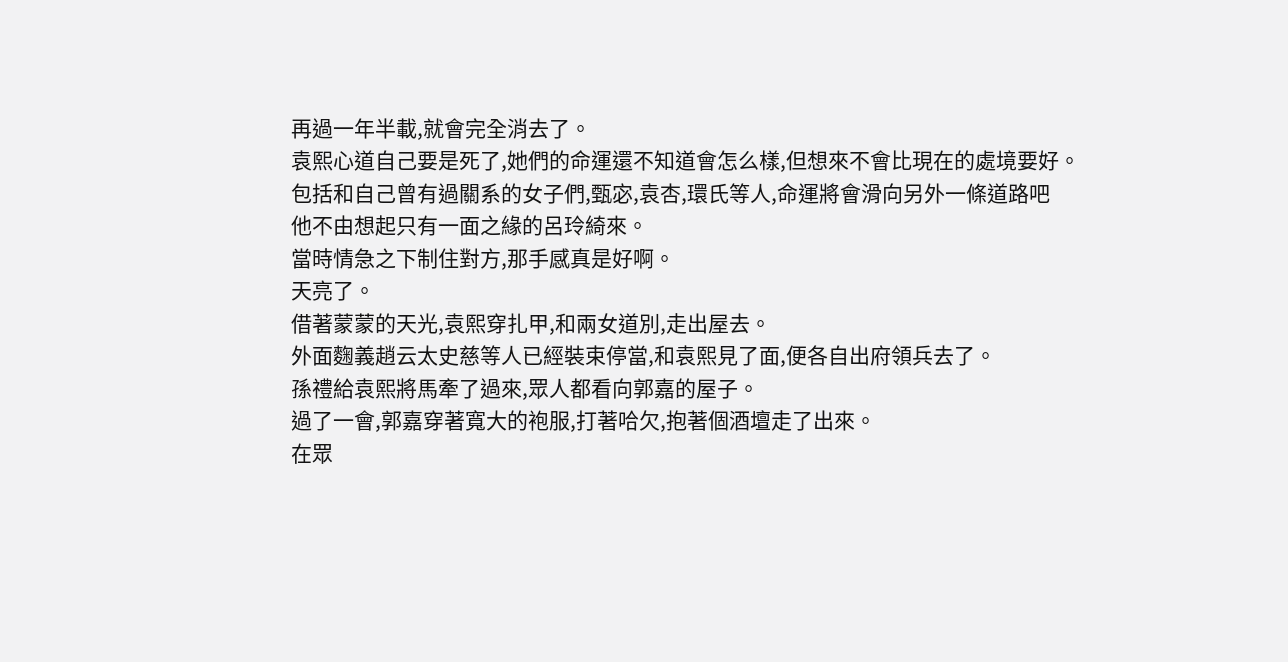再過一年半載,就會完全消去了。
袁熙心道自己要是死了,她們的命運還不知道會怎么樣,但想來不會比現在的處境要好。
包括和自己曾有過關系的女子們,甄宓,袁杏,環氏等人,命運將會滑向另外一條道路吧
他不由想起只有一面之緣的呂玲綺來。
當時情急之下制住對方,那手感真是好啊。
天亮了。
借著蒙蒙的天光,袁熙穿扎甲,和兩女道別,走出屋去。
外面麴義趙云太史慈等人已經裝束停當,和袁熙見了面,便各自出府領兵去了。
孫禮給袁熙將馬牽了過來,眾人都看向郭嘉的屋子。
過了一會,郭嘉穿著寬大的袍服,打著哈欠,抱著個酒壇走了出來。
在眾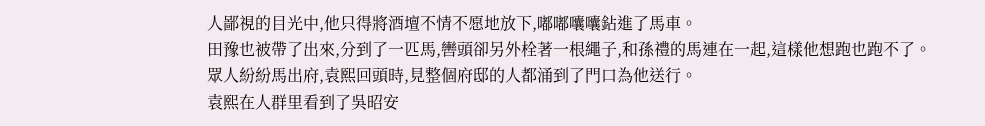人鄙視的目光中,他只得將酒壇不情不愿地放下,嘟嘟囔囔鉆進了馬車。
田豫也被帶了出來,分到了一匹馬,轡頭卻另外栓著一根繩子,和孫禮的馬連在一起,這樣他想跑也跑不了。
眾人紛紛馬出府,袁熙回頭時,見整個府邸的人都涌到了門口為他送行。
袁熙在人群里看到了吳昭安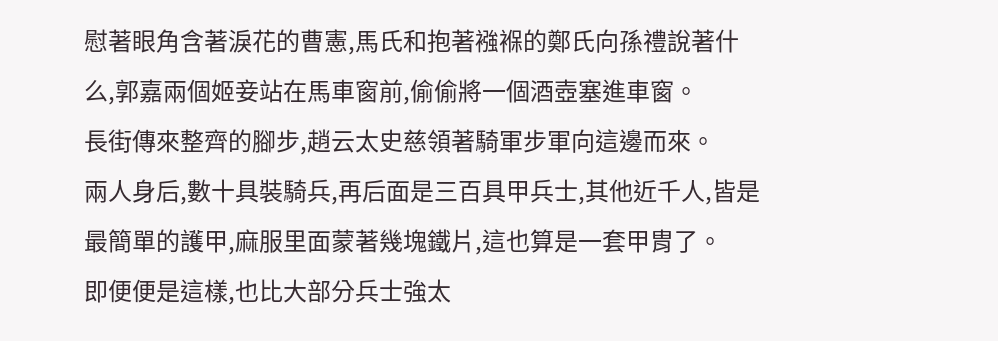慰著眼角含著淚花的曹憲,馬氏和抱著襁褓的鄭氏向孫禮說著什么,郭嘉兩個姬妾站在馬車窗前,偷偷將一個酒壺塞進車窗。
長街傳來整齊的腳步,趙云太史慈領著騎軍步軍向這邊而來。
兩人身后,數十具裝騎兵,再后面是三百具甲兵士,其他近千人,皆是最簡單的護甲,麻服里面蒙著幾塊鐵片,這也算是一套甲胄了。
即便便是這樣,也比大部分兵士強太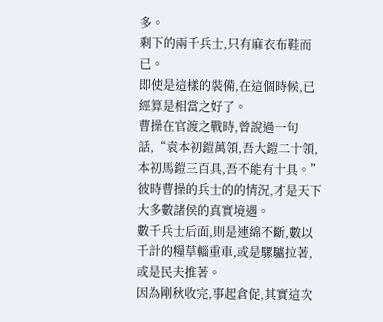多。
剩下的兩千兵士,只有麻衣布鞋而已。
即使是這樣的裝備,在這個時候,已經算是相當之好了。
曹操在官渡之戰時,曾說過一句話,“袁本初鎧萬領,吾大鎧二十領,本初馬鎧三百具,吾不能有十具。”
彼時曹操的兵士的的情況,才是天下大多數諸侯的真實境遇。
數千兵士后面,則是連綿不斷,數以千計的糧草輜重車,或是騾驢拉著,或是民夫推著。
因為剛秋收完,事起倉促,其實這次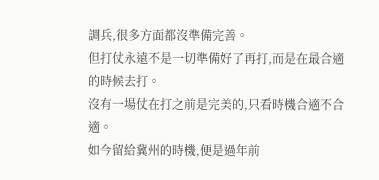調兵,很多方面都沒準備完善。
但打仗永遠不是一切準備好了再打,而是在最合適的時候去打。
沒有一場仗在打之前是完美的,只看時機合適不合適。
如今留給冀州的時機,便是過年前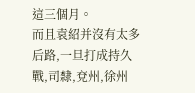這三個月。
而且袁紹并沒有太多后路,一旦打成持久戰,司隸,兗州,徐州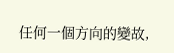任何一個方向的變故,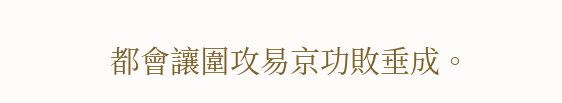都會讓圍攻易京功敗垂成。